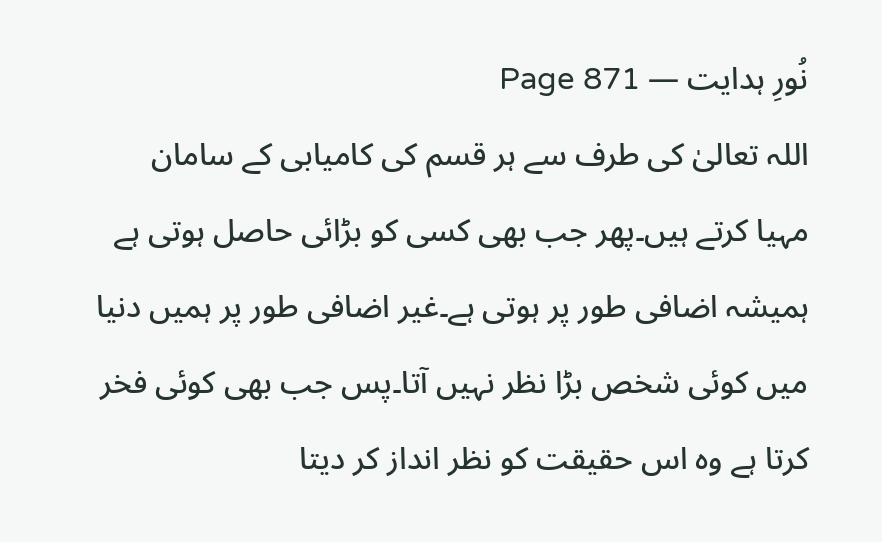نُورِ ہدایت — Page 871
اللہ تعالیٰ کی طرف سے ہر قسم کی کامیابی کے سامان مہیا کرتے ہیں۔پھر جب بھی کسی کو بڑائی حاصل ہوتی ہے ہمیشہ اضافی طور پر ہوتی ہے۔غیر اضافی طور پر ہمیں دنیا میں کوئی شخص بڑا نظر نہیں آتا۔پس جب بھی کوئی فخر کرتا ہے وہ اس حقیقت کو نظر انداز کر دیتا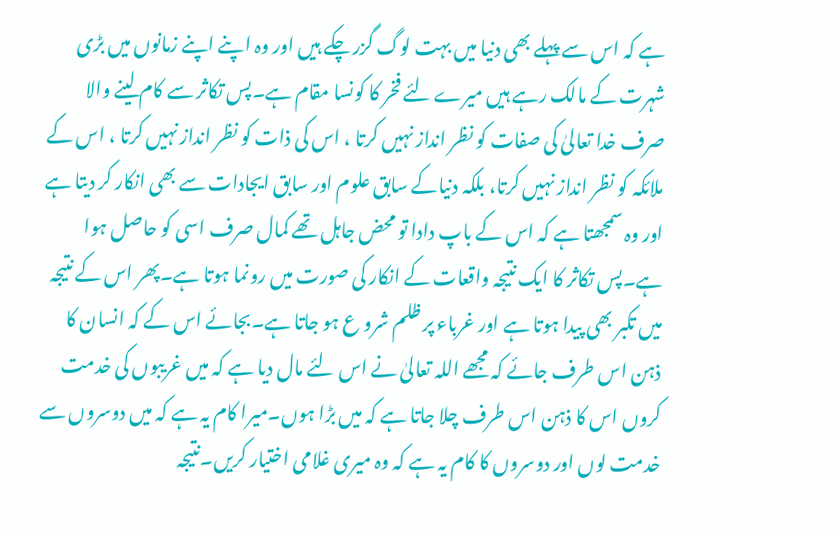ہے کہ اس سے پہلے بھی دنیا میں بہت لوگ گزر چکے ہیں اور وہ اپنے اپنے زمانوں میں بڑی شہرت کے مالک رہے ہیں میرے لئے فخر کا کونسا مقام ہے۔پس تکاثر سے کام لینے والا صرف خدا تعالیٰ کی صفات کو نظر انداز نہیں کرتا ، اس کی ذات کو نظر انداز نہیں کرتا ، اس کے ملائکہ کو نظر انداز نہیں کرتا، بلکہ دنیاکے سابق علوم اور سابق ایجادات سے بھی انکار کر دیتا ہے اور وہ سمجھتا ہے کہ اس کے باپ دادا تو محض جاہل تھے کمال صرف اسی کو حاصل ہوا ہے۔پس تکاثر کا ایک نتیجہ واقعات کے انکار کی صورت میں رونما ہوتا ہے۔پھر اس کے نتیجہ میں تکبر بھی پیدا ہوتا ہے اور غرباء پر ظلم شرو ع ہو جاتا ہے۔بجائے اس کے کہ انسان کا ذہن اس طرف جائے کہ مجھے اللہ تعالیٰ نے اس لئے مال دیا ہے کہ میں غریبوں کی خدمت کروں اس کا ذہن اس طرف چلا جاتا ہے کہ میں بڑا ہوں۔میرا کام یہ ہے کہ میں دوسروں سے خدمت لوں اور دوسروں کا کام یہ ہے کہ وہ میری غلامی اختیار کریں۔نتیجہ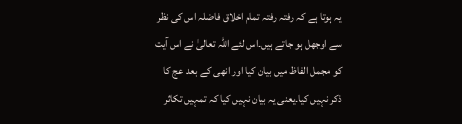یہ ہوتا ہے کہ رفتہ رفتہ تمام اخلاق فاضلہ اس کی نظر سے اوجھل ہو جاتے ہیں۔اس لئے اللہ تعالیٰ نے اس آیت کو مجمل الفاظ میں بیان کیا اور انھی کے بعد عج کا ذکر نہیں کیا۔یعنی یہ بیان نہیں کیا کہ تمہیں تکاثر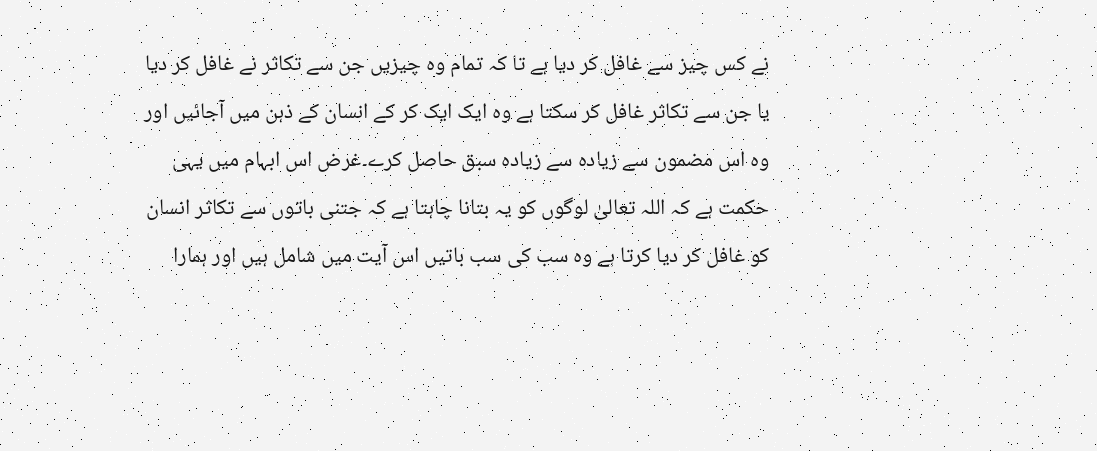نے کس چیز سے غافل کر دیا ہے تا کہ تمام وہ چیزیں جن سے تکاثر نے غافل کر دیا یا جن سے تکاثر غافل کر سکتا ہے وہ ایک ایک کر کے انسان کے ذہن میں آجائیں اور وہ اس مضمون سے زیادہ سے زیادہ سبق حاصل کرے۔غرض اس ابہام میں یہی حکمت ہے کہ اللہ تعالیٰ لوگوں کو یہ بتانا چاہتا ہے کہ جتنی باتوں سے تکاثر انسان کو غافل کر دیا کرتا ہے وہ سب کی سب باتیں اس آیت میں شامل ہیں اور ہمارا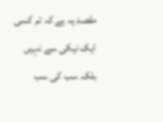مقصد یہ ہے کہ تم کسی ایک نیکی سے نہیں بلکہ سب کی سب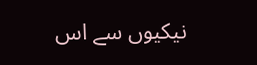نیکیوں سے اس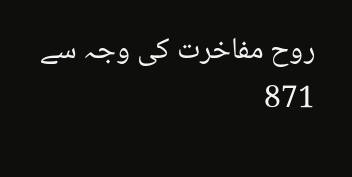روح مفاخرت کی وجہ سے 871